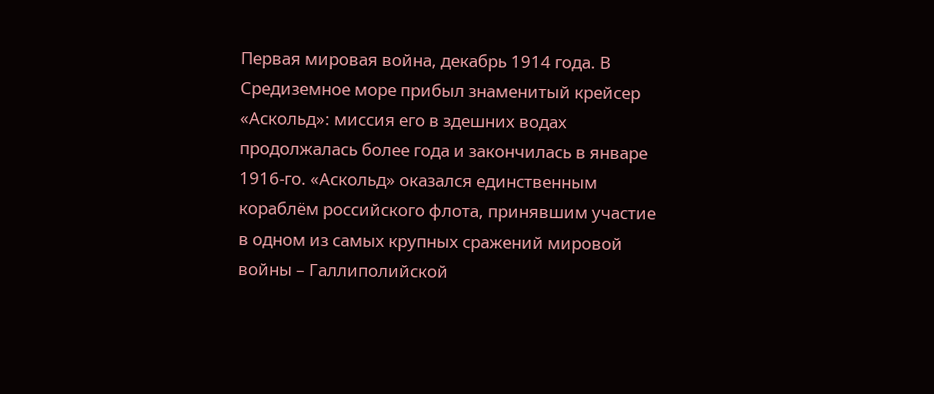Первая мировая война, декабрь 1914 года. В Средиземное море прибыл знаменитый крейсер «Аскольд»: миссия его в здешних водах продолжалась более года и закончилась в январе 1916-го. «Аскольд» оказался единственным кораблём российского флота, принявшим участие в одном из самых крупных сражений мировой войны – Галлиполийской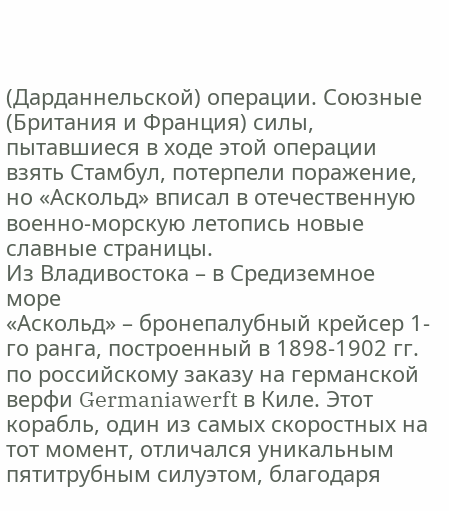(Дарданнельской) операции. Союзные (Британия и Франция) силы, пытавшиеся в ходе этой операции взять Стамбул, потерпели поражение, но «Аскольд» вписал в отечественную военно-морскую летопись новые славные страницы.
Из Владивостока – в Средиземное море
«Аскольд» – бронепалубный крейсер 1-го ранга, построенный в 1898-1902 гг. по российскому заказу на германской верфи Germaniawerft в Киле. Этот корабль, один из самых скоростных на тот момент, отличался уникальным пятитрубным силуэтом, благодаря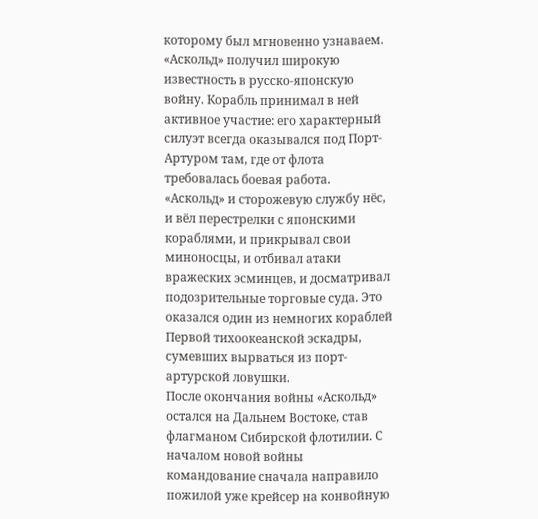которому был мгновенно узнаваем. «Аскольд» получил широкую известность в русско-японскую войну. Корабль принимал в ней активное участие: его характерный силуэт всегда оказывался под Порт-Артуром там, где от флота требовалась боевая работа. «Аскольд» и сторожевую службу нёс, и вёл перестрелки с японскими кораблями, и прикрывал свои миноносцы, и отбивал атаки вражеских эсминцев, и досматривал подозрительные торговые суда. Это оказался один из немногих кораблей Первой тихоокеанской эскадры, сумевших вырваться из порт-артурской ловушки.
После окончания войны «Аскольд» остался на Дальнем Востоке, став флагманом Сибирской флотилии. С началом новой войны командование сначала направило пожилой уже крейсер на конвойную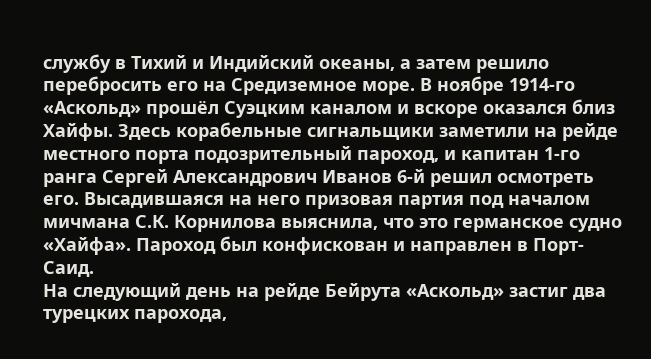службу в Тихий и Индийский океаны, а затем решило перебросить его на Средиземное море. В ноябре 1914-го «Аскольд» прошёл Суэцким каналом и вскоре оказался близ Хайфы. Здесь корабельные сигнальщики заметили на рейде местного порта подозрительный пароход, и капитан 1-го ранга Сергей Александрович Иванов 6-й решил осмотреть его. Высадившаяся на него призовая партия под началом мичмана С.К. Корнилова выяснила, что это германское судно «Хайфа». Пароход был конфискован и направлен в Порт-Саид.
На следующий день на рейде Бейрута «Аскольд» застиг два турецких парохода,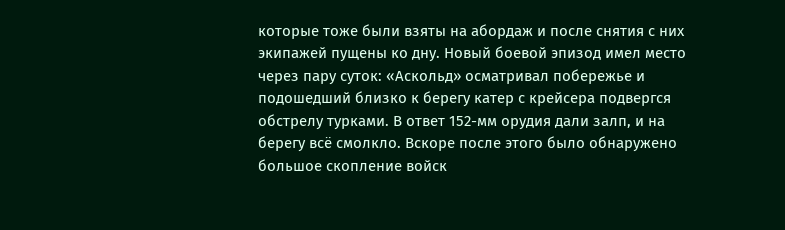которые тоже были взяты на абордаж и после снятия с них экипажей пущены ко дну. Новый боевой эпизод имел место через пару суток: «Аскольд» осматривал побережье и подошедший близко к берегу катер с крейсера подвергся обстрелу турками. В ответ 152-мм орудия дали залп, и на берегу всё смолкло. Вскоре после этого было обнаружено большое скопление войск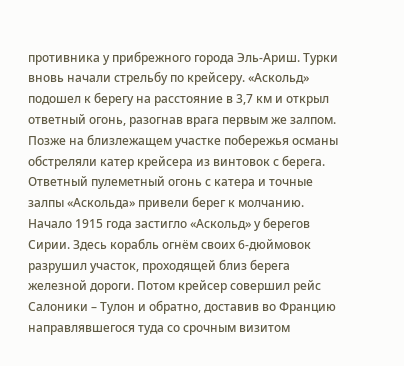противника у прибрежного города Эль-Ариш. Турки вновь начали стрельбу по крейсеру. «Аскольд» подошел к берегу на расстояние в 3,7 км и открыл ответный огонь, разогнав врага первым же залпом. Позже на близлежащем участке побережья османы обстреляли катер крейсера из винтовок с берега. Ответный пулеметный огонь с катера и точные залпы «Аскольда» привели берег к молчанию.
Начало 1915 года застигло «Аскольд» у берегов Сирии. Здесь корабль огнём своих 6-дюймовок разрушил участок, проходящей близ берега железной дороги. Потом крейсер совершил рейс Салоники – Тулон и обратно, доставив во Францию направлявшегося туда со срочным визитом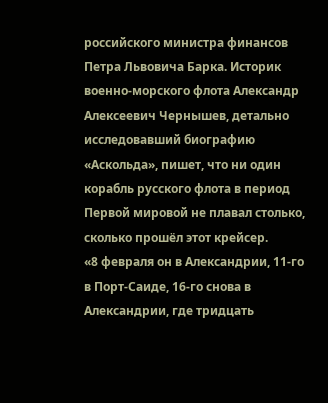российского министра финансов Петра Львовича Барка. Историк военно-морского флота Александр Алексеевич Чернышев, детально исследовавший биографию «Аскольда», пишет, что ни один корабль русского флота в период Первой мировой не плавал столько, сколько прошёл этот крейсер.
«8 февраля он в Александрии, 11-го в Порт-Саиде, 16-го снова в Александрии, где тридцать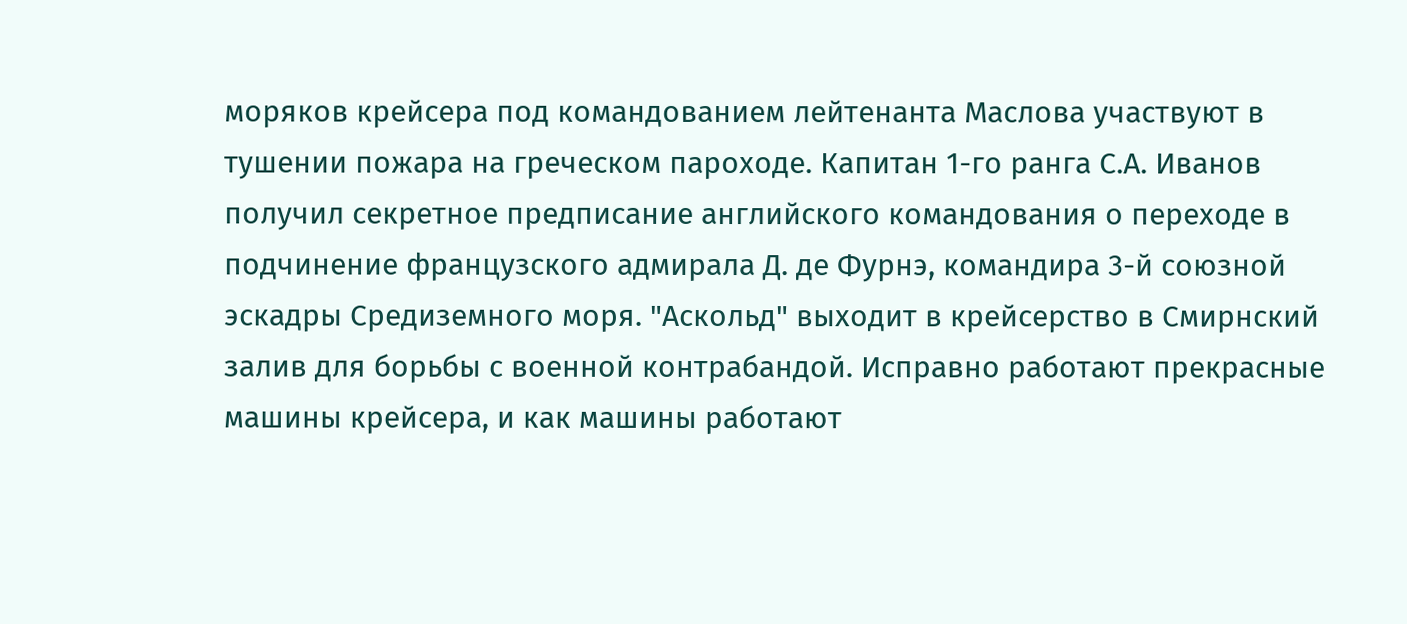моряков крейсера под командованием лейтенанта Маслова участвуют в тушении пожара на греческом пароходе. Капитан 1-го ранга С.А. Иванов получил секретное предписание английского командования о переходе в подчинение французского адмирала Д. де Фурнэ, командира 3-й союзной эскадры Средиземного моря. "Аскольд" выходит в крейсерство в Смирнский залив для борьбы с военной контрабандой. Исправно работают прекрасные машины крейсера, и как машины работают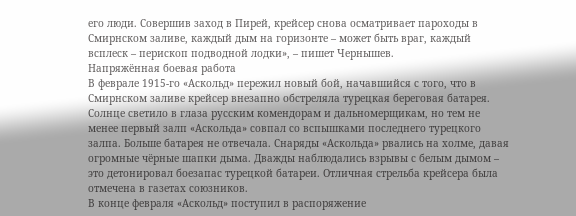его люди. Совершив заход в Пирей, крейсер снова осматривает пароходы в Смирнском заливе, каждый дым на горизонте – может быть враг, каждый всплеск – перископ подводной лодки», – пишет Чернышев.
Напряжённая боевая работа
В феврале 1915-го «Аскольд» пережил новый бой, начавшийся с того, что в Смирнском заливе крейсер внезапно обстреляла турецкая береговая батарея. Солнце светило в глаза русским комендорам и дальномерщикам, но тем не менее первый залп «Аскольда» совпал со вспышками последнего турецкого залпа. Больше батарея не отвечала. Снаряды «Аскольда» рвались на холме, давая огромные чёрные шапки дыма. Дважды наблюдались взрывы с белым дымом – это детонировал боезапас турецкой батареи. Отличная стрельба крейсера была отмечена в газетах союзников.
В конце февраля «Аскольд» поступил в распоряжение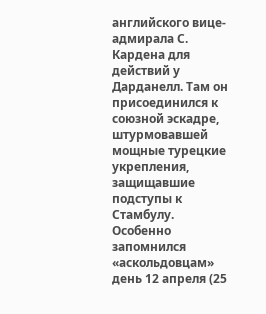английского вице-адмирала С. Кардена для действий у Дарданелл. Там он присоединился к союзной эскадре, штурмовавшей мощные турецкие укрепления, защищавшие подступы к Стамбулу. Особенно запомнился «аскольдовцам» день 12 апреля (25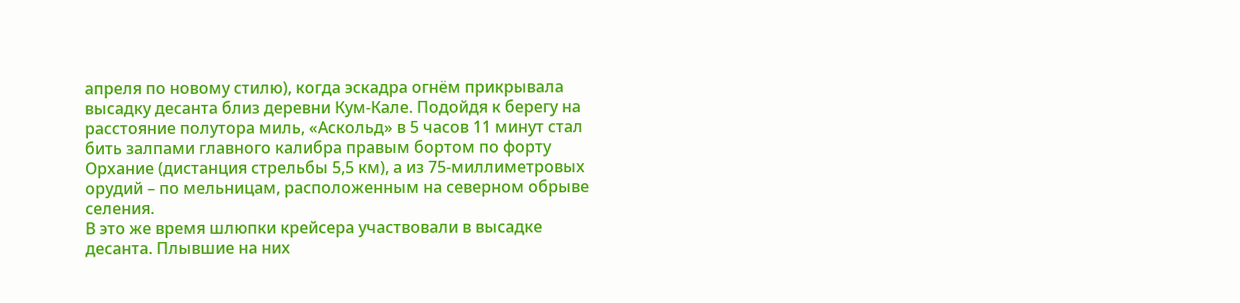апреля по новому стилю), когда эскадра огнём прикрывала высадку десанта близ деревни Кум-Кале. Подойдя к берегу на расстояние полутора миль, «Аскольд» в 5 часов 11 минут стал бить залпами главного калибра правым бортом по форту Орхание (дистанция стрельбы 5,5 км), а из 75-миллиметровых орудий – по мельницам, расположенным на северном обрыве селения.
В это же время шлюпки крейсера участвовали в высадке десанта. Плывшие на них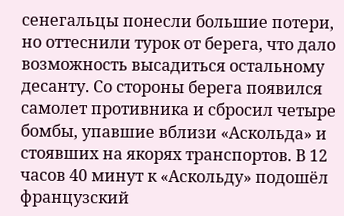сенегальцы понесли большие потери, но оттеснили турок от берега, что дало возможность высадиться остальному десанту. Со стороны берега появился самолет противника и сбросил четыре бомбы, упавшие вблизи «Аскольда» и стоявших на якорях транспортов. В 12 часов 40 минут к «Аскольду» подошёл французский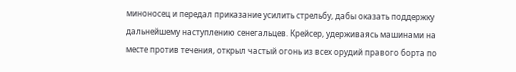миноносец и передал приказание усилить стрельбу, дабы оказать поддержку дальнейшему наступлению сенегальцев. Крейсер, удерживаясь машинами на месте против течения, открыл частый огонь из всех орудий правого борта по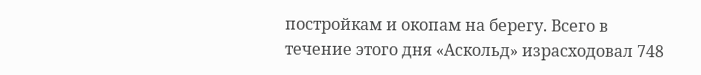постройкам и окопам на берегу. Всего в течение этого дня «Аскольд» израсходовал 748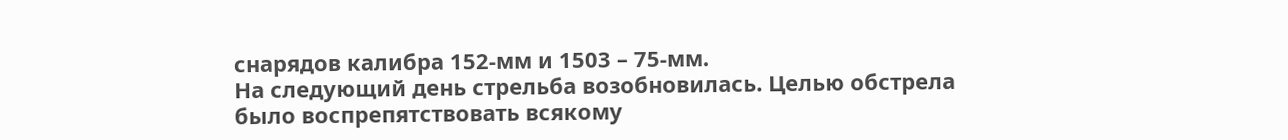снарядов калибра 152-мм и 1503 – 75-мм.
На следующий день стрельба возобновилась. Целью обстрела было воспрепятствовать всякому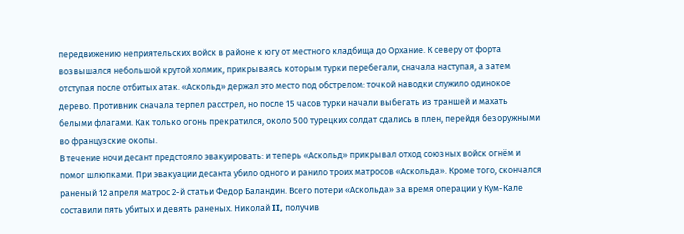передвижению неприятельских войск в районе к югу от местного кладбища до Орхание. К северу от форта возвышался небольшой крутой холмик, прикрываясь которым турки перебегали, сначала наступая, а затем отступая после отбитых атак. «Аскольд» держал это место под обстрелом: точкой наводки служило одинокое дерево. Противник сначала терпел расстрел, но после 15 часов турки начали выбегать из траншей и махать белыми флагами. Как только огонь прекратился, около 500 турецких солдат сдались в плен, перейдя безоружными во французские окопы.
В течение ночи десант предстояло эвакуировать: и теперь «Аскольд» прикрывал отход союзных войск огнём и помог шлюпками. При эвакуации десанта убило одного и ранило троих матросов «Аскольда». Кроме того, скончался раненый 12 апреля матрос 2-й статьи Федор Баландин. Всего потери «Аскольда» за время операции у Кум-Кале составили пять убитых и девять раненых. Николай II, получив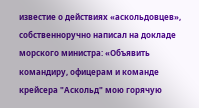известие о действиях «аскольдовцев», собственноручно написал на докладе морского министра: «Объявить командиру, офицерам и команде крейсера "Аскольд" мою горячую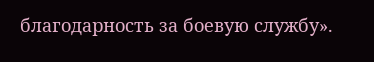благодарность за боевую службу».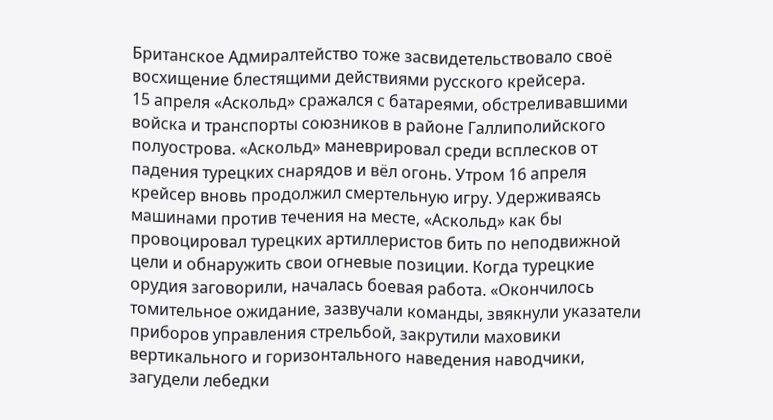Британское Адмиралтейство тоже засвидетельствовало своё восхищение блестящими действиями русского крейсера.
15 апреля «Аскольд» сражался с батареями, обстреливавшими войска и транспорты союзников в районе Галлиполийского полуострова. «Аскольд» маневрировал среди всплесков от падения турецких снарядов и вёл огонь. Утром 16 апреля крейсер вновь продолжил смертельную игру. Удерживаясь машинами против течения на месте, «Аскольд» как бы провоцировал турецких артиллеристов бить по неподвижной цели и обнаружить свои огневые позиции. Когда турецкие орудия заговорили, началась боевая работа. «Окончилось томительное ожидание, зазвучали команды, звякнули указатели приборов управления стрельбой, закрутили маховики вертикального и горизонтального наведения наводчики, загудели лебедки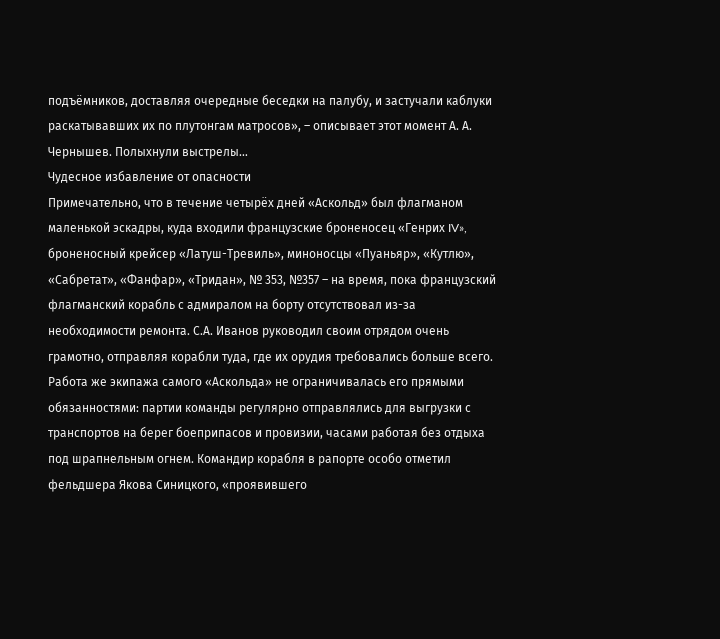подъёмников, доставляя очередные беседки на палубу, и застучали каблуки раскатывавших их по плутонгам матросов», – описывает этот момент А. А. Чернышев. Полыхнули выстрелы…
Чудесное избавление от опасности
Примечательно, что в течение четырёх дней «Аскольд» был флагманом маленькой эскадры, куда входили французские броненосец «Генрих IV», броненосный крейсер «Латуш-Тревиль», миноносцы «Пуаньяр», «Кутлю», «Сабретат», «Фанфар», «Тридан», № 353, №357 – на время, пока французский флагманский корабль с адмиралом на борту отсутствовал из-за необходимости ремонта. С.А. Иванов руководил своим отрядом очень грамотно, отправляя корабли туда, где их орудия требовались больше всего. Работа же экипажа самого «Аскольда» не ограничивалась его прямыми обязанностями: партии команды регулярно отправлялись для выгрузки с транспортов на берег боеприпасов и провизии, часами работая без отдыха под шрапнельным огнем. Командир корабля в рапорте особо отметил фельдшера Якова Синицкого, «проявившего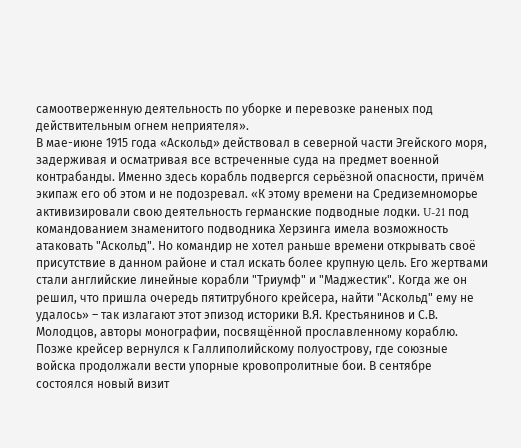самоотверженную деятельность по уборке и перевозке раненых под действительным огнем неприятеля».
В мае-июне 1915 года «Аскольд» действовал в северной части Эгейского моря, задерживая и осматривая все встреченные суда на предмет военной контрабанды. Именно здесь корабль подвергся серьёзной опасности, причём экипаж его об этом и не подозревал. «К этому времени на Средиземноморье активизировали свою деятельность германские подводные лодки. U-21 под командованием знаменитого подводника Херзинга имела возможность атаковать "Аскольд". Но командир не хотел раньше времени открывать своё присутствие в данном районе и стал искать более крупную цель. Его жертвами стали английские линейные корабли "Триумф" и "Маджестик". Когда же он решил, что пришла очередь пятитрубного крейсера, найти "Аскольд" ему не удалось» – так излагают этот эпизод историки В.Я. Крестьянинов и С.В. Молодцов, авторы монографии, посвящённой прославленному кораблю.
Позже крейсер вернулся к Галлиполийскому полуострову, где союзные войска продолжали вести упорные кровопролитные бои. В сентябре состоялся новый визит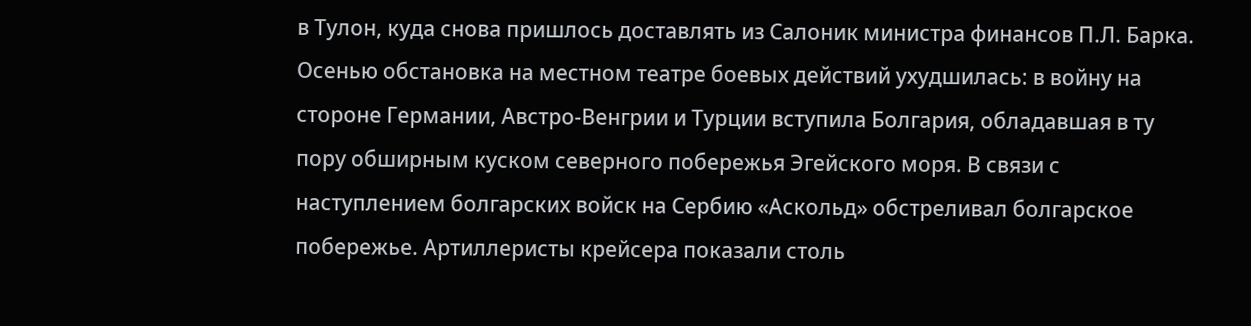в Тулон, куда снова пришлось доставлять из Салоник министра финансов П.Л. Барка. Осенью обстановка на местном театре боевых действий ухудшилась: в войну на стороне Германии, Австро-Венгрии и Турции вступила Болгария, обладавшая в ту пору обширным куском северного побережья Эгейского моря. В связи с наступлением болгарских войск на Сербию «Аскольд» обстреливал болгарское побережье. Артиллеристы крейсера показали столь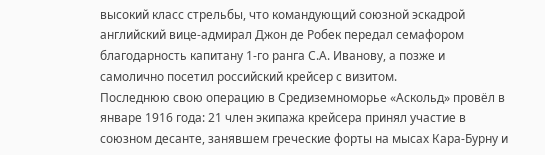высокий класс стрельбы, что командующий союзной эскадрой английский вице-адмирал Джон де Робек передал семафором благодарность капитану 1-го ранга С.А. Иванову, а позже и самолично посетил российский крейсер с визитом.
Последнюю свою операцию в Средиземноморье «Аскольд» провёл в январе 1916 года: 21 член экипажа крейсера принял участие в союзном десанте, занявшем греческие форты на мысах Кара-Бурну и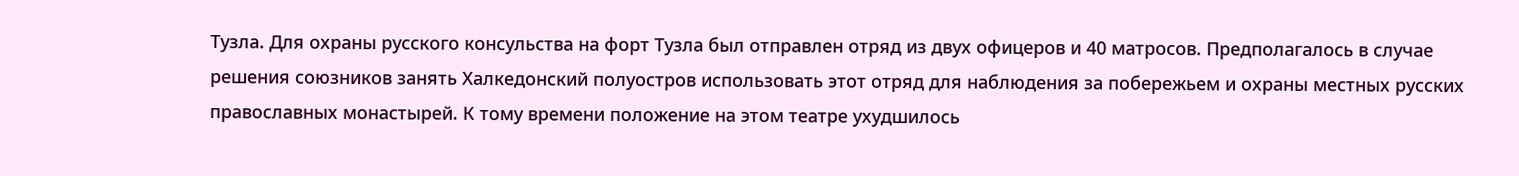Тузла. Для охраны русского консульства на форт Тузла был отправлен отряд из двух офицеров и 40 матросов. Предполагалось в случае решения союзников занять Халкедонский полуостров использовать этот отряд для наблюдения за побережьем и охраны местных русских православных монастырей. К тому времени положение на этом театре ухудшилось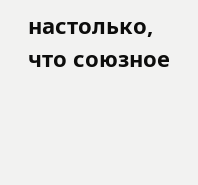настолько, что союзное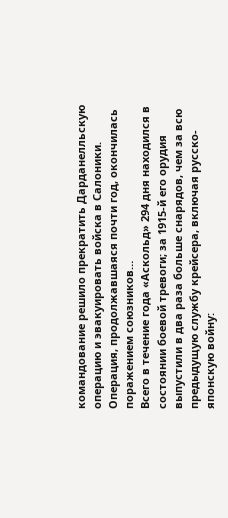командование решило прекратить Дарданелльскую операцию и эвакуировать войска в Салоники. Операция, продолжавшаяся почти год, окончилась поражением союзников…
Всего в течение года «Аскольд» 294 дня находился в состоянии боевой тревоги; за 1915-й его орудия выпустили в два раза больше снарядов, чем за всю предыдущую службу крейсера, включая русско-японскую войну: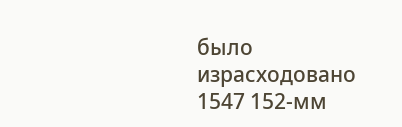было израсходовано 1547 152-мм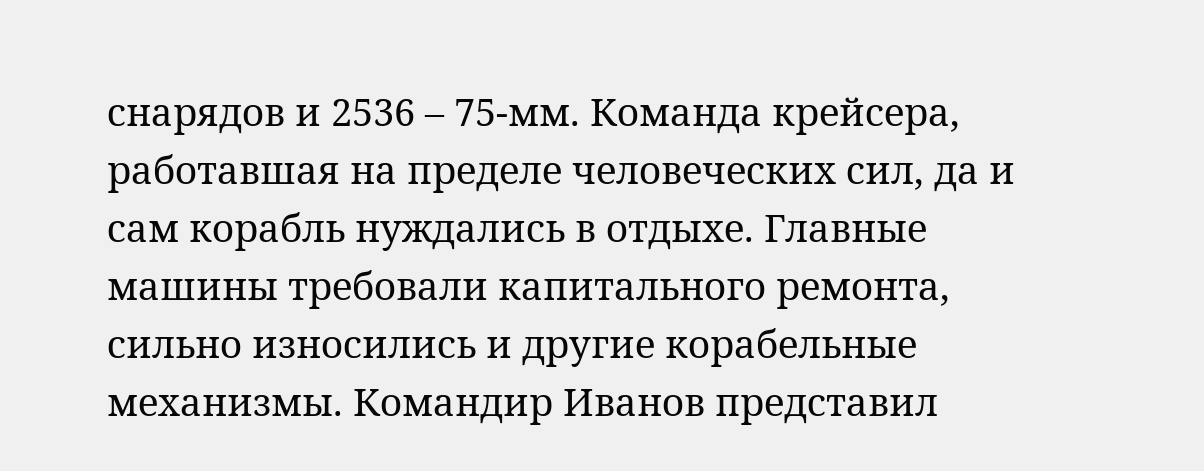снарядов и 2536 – 75-мм. Команда крейсера, работавшая на пределе человеческих сил, да и сам корабль нуждались в отдыхе. Главные машины требовали капитального ремонта, сильно износились и другие корабельные механизмы. Командир Иванов представил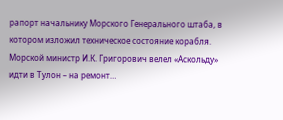рапорт начальнику Морского Генерального штаба, в котором изложил техническое состояние корабля. Морской министр И.К. Григорович велел «Аскольду» идти в Тулон – на ремонт…